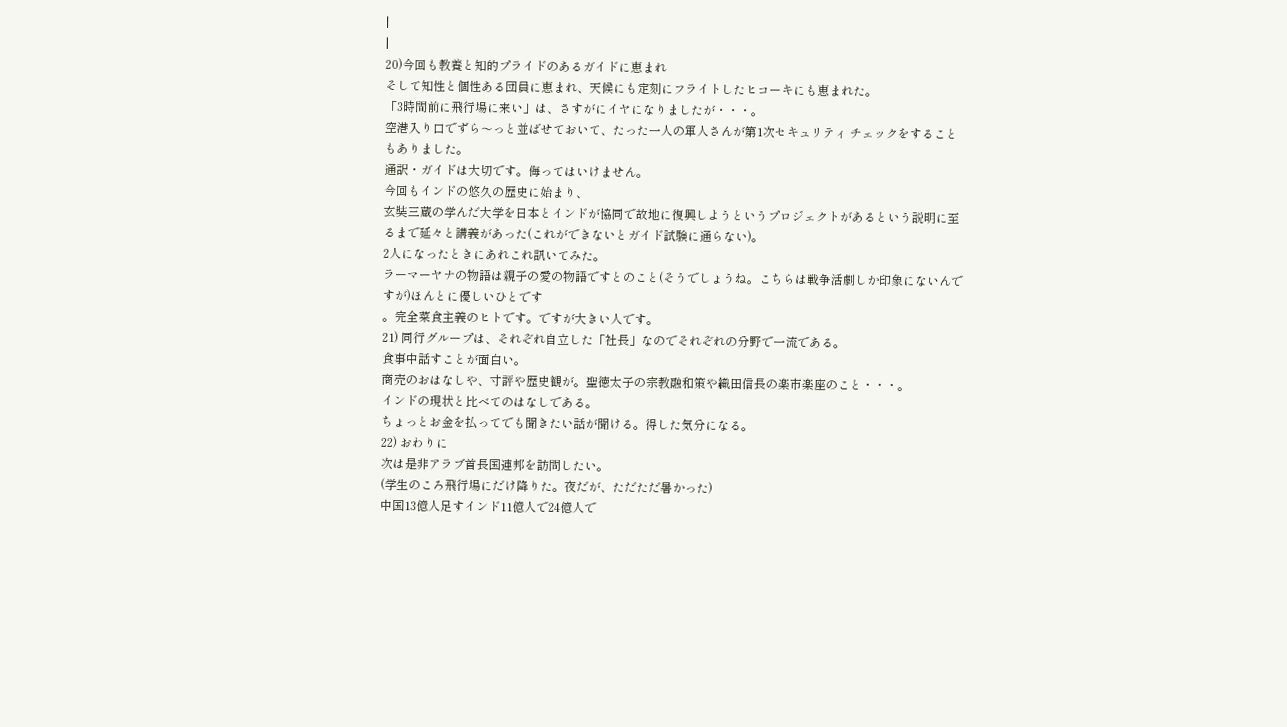|
|
20)今回も教養と知的プライドのあるガイドに恵まれ
そして知性と個性ある団員に恵まれ、天候にも定刻にフライトしたヒコーキにも恵まれた。
「3時間前に飛行場に来い」は、さすがにイヤになりましたが・・・。
空港入り口でずら〜っと並ばせておいて、たった一人の軍人さんが第1次セキュリティ チェックをすることもありました。
通訳・ガイドは大切です。侮ってはいけません。
今回もインドの悠久の歴史に始まり、
玄奘三蔵の学んだ大学を日本とインドが協同で故地に復興しようというプロジェクトがあるという説明に至るまで延々と講義があった(これができないとガイド試験に通らない)。
2人になったときにあれこれ訊いてみた。
ラーマーヤナの物語は親子の愛の物語ですとのこと(そうでしょうね。こちらは戦争活劇しか印象にないんですが)ほんとに優しいひとです
。完全菜食主義のヒトです。ですが大きい人です。
21) 同行グループは、それぞれ自立した「社長」なのでそれぞれの分野で一流である。
食事中話すことが面白い。
商売のおはなしや、寸評や歴史観が。聖徳太子の宗教融和策や織田信長の楽市楽座のこと・・・。
インドの現状と比べてのはなしである。
ちょっとお金を払ってでも聞きたい話が聞ける。得した気分になる。
22) おわりに
次は是非アラブ首長国連邦を訪問したい。
(学生のころ飛行場にだけ降りた。夜だが、ただただ暑かった)
中国13億人足すインド11億人で24億人で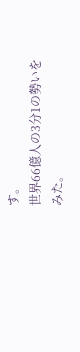す。
世界66億人の3分1の勢いをみた。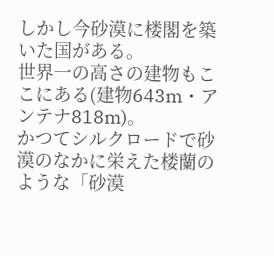しかし今砂漠に楼閣を築いた国がある。
世界一の高さの建物もここにある(建物643m・アンテナ818m)。
かつてシルクロードで砂漠のなかに栄えた楼蘭のような「砂漠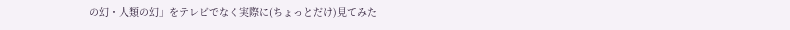の幻・人類の幻」をテレビでなく実際に(ちょっとだけ)見てみた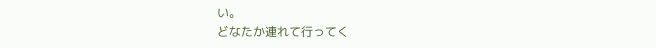い。
どなたか連れて行ってく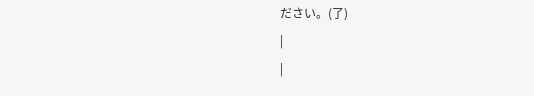ださい。(了)
|
|